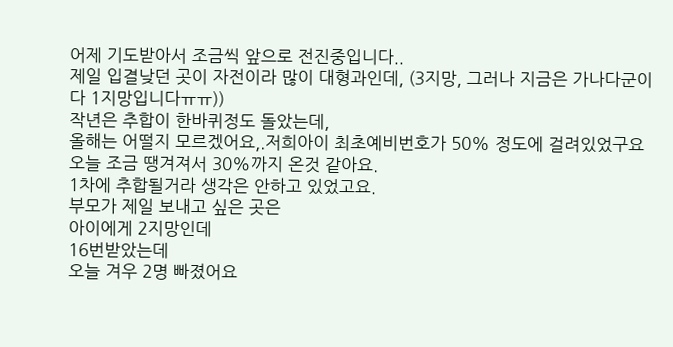어제 기도받아서 조금씩 앞으로 전진중입니다..
제일 입결낮던 곳이 자전이라 많이 대형과인데, (3지망, 그러나 지금은 가나다군이 다 1지망입니다ㅠㅠ))
작년은 추합이 한바퀴정도 돌았는데,
올해는 어떨지 모르겠어요,.저희아이 최초예비번호가 50% 정도에 걸려있었구요
오늘 조금 땡겨져서 30%까지 온것 같아요.
1차에 추합될거라 생각은 안하고 있었고요.
부모가 제일 보내고 싶은 곳은
아이에게 2지망인데
16번받았는데
오늘 겨우 2명 빠졌어요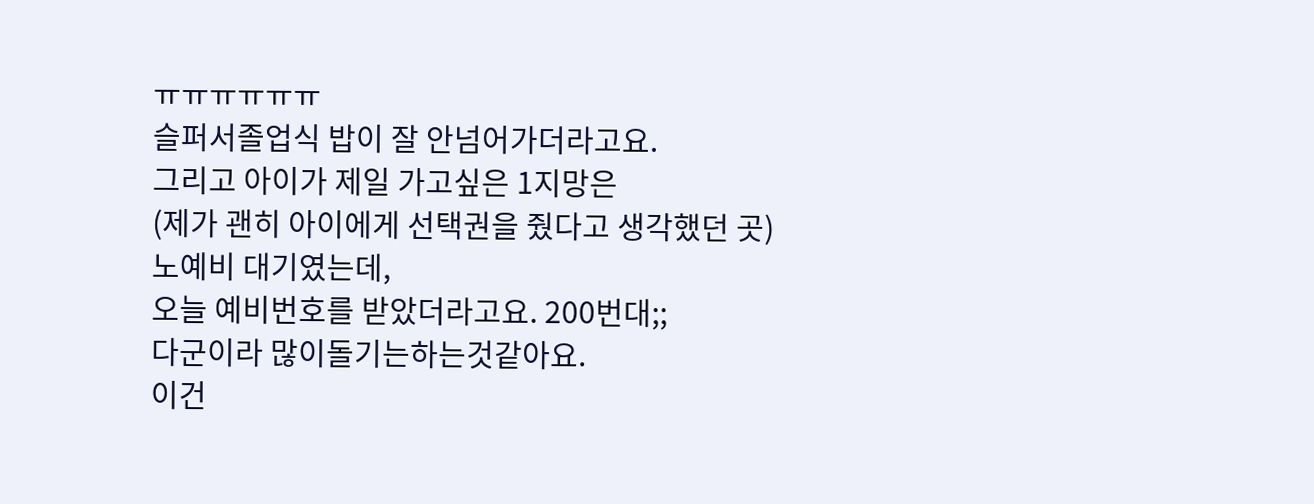ㅠㅠㅠㅠㅠㅠ
슬퍼서졸업식 밥이 잘 안넘어가더라고요.
그리고 아이가 제일 가고싶은 1지망은
(제가 괜히 아이에게 선택권을 줬다고 생각했던 곳)
노예비 대기였는데,
오늘 예비번호를 받았더라고요. 200번대;;
다군이라 많이돌기는하는것같아요.
이건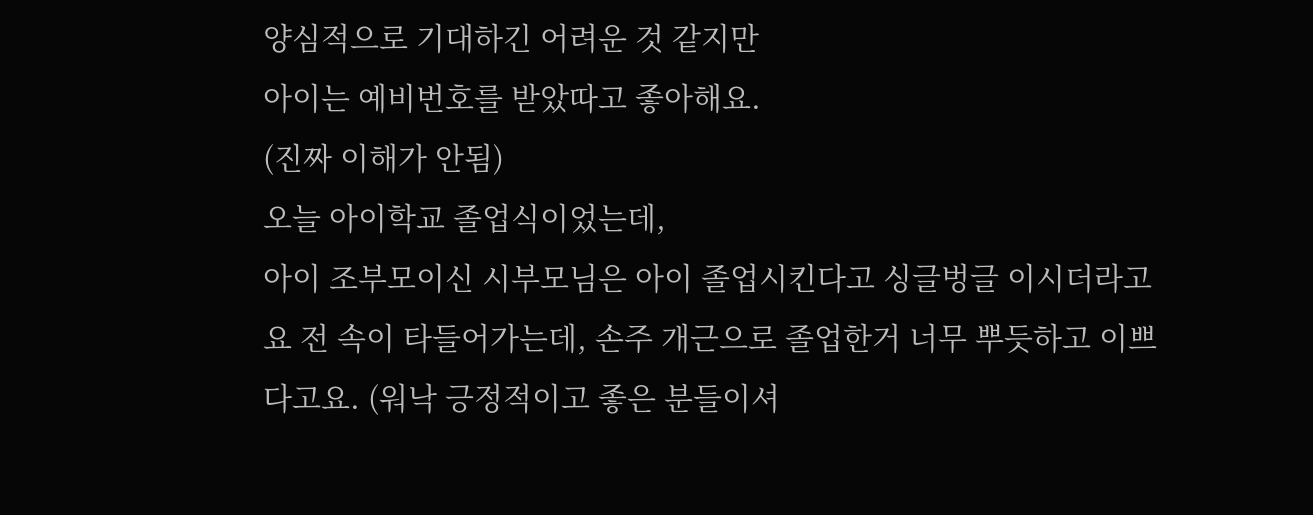양심적으로 기대하긴 어려운 것 같지만
아이는 예비번호를 받았따고 좋아해요.
(진짜 이해가 안됨)
오늘 아이학교 졸업식이었는데,
아이 조부모이신 시부모님은 아이 졸업시킨다고 싱글벙글 이시더라고요 전 속이 타들어가는데, 손주 개근으로 졸업한거 너무 뿌듯하고 이쁘다고요. (워낙 긍정적이고 좋은 분들이셔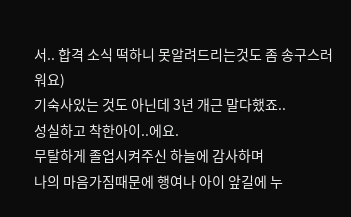서.. 합격 소식 떡하니 못알려드리는것도 좀 송구스러워요)
기숙사있는 것도 아닌데 3년 개근 말다했죠..
성실하고 착한아이..에요.
무탈하게 졸업시켜주신 하늘에 감사하며
나의 마음가짐때문에 행여나 아이 앞길에 누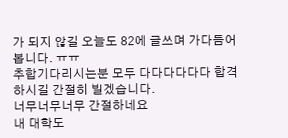가 되지 않길 오늘도 82에 글쓰며 가다듬어봅니다. ㅠㅠ
추합기다리시는분 모두 다다다다다다 합격하시길 간절히 빌겠습니다.
너무너무너무 간절하네요
내 대학도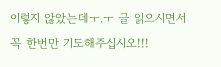이렇지 않았는데ㅜ.ㅜ 글 읽으시면서 꼭 한번만 기도해주십시오!!!